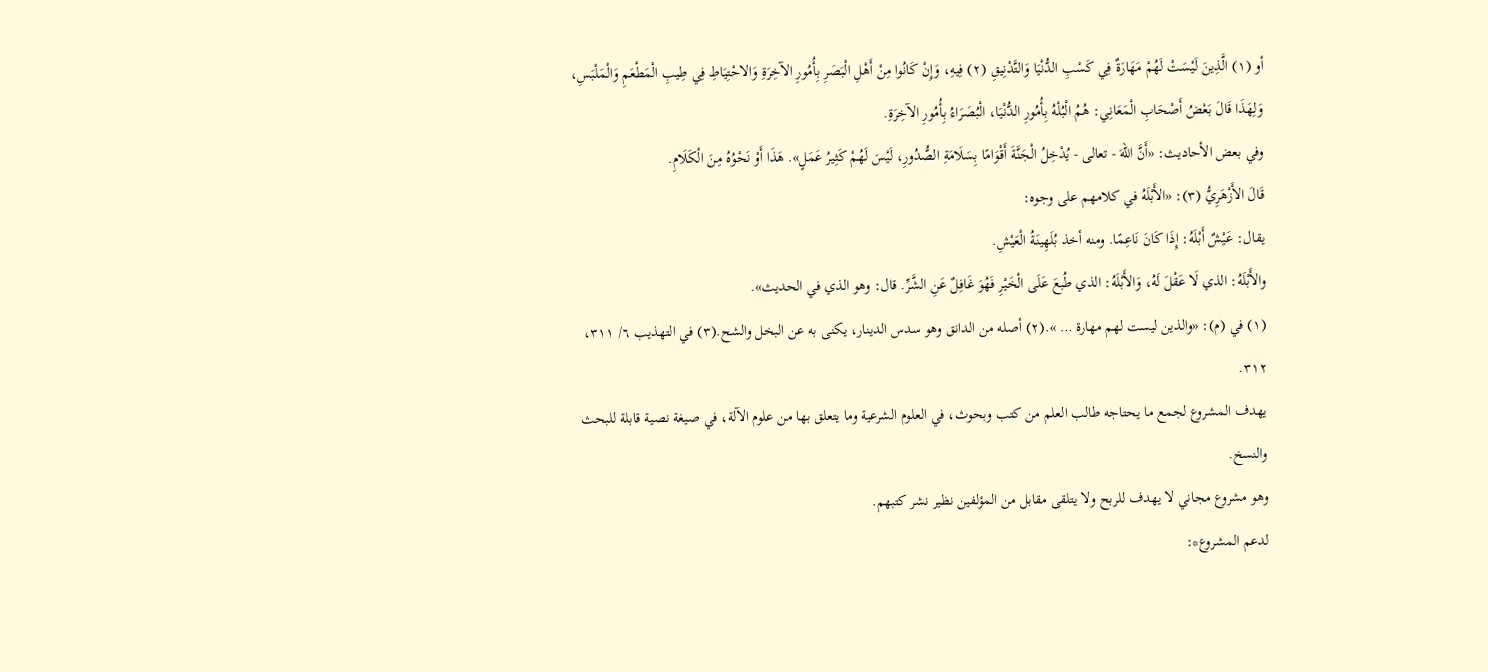أو (١) الَّذِينَ لَيْسَتْ لَهُمْ مَهَارَةٌ فِي كَسْبِ الدُّنْيَا وَالتَّدْنِيقِ (٢) فِيهِ، وَإِنْ كَانُوا مِنْ أَهْلِ الْبَصَرِ بِأُمُورِ الآخِرَةِ وَالاحْتِيَاطِ فِي طِيبِ الْمَطْعَمِ وَالْمَلْبَسِ، وَلِهَذَا قَالَ بَعْضُ أَصْحَابِ الْمَعَانِي: هُمُ الْبُلْهُ بِأُمُورِ الدُّنْيَا، الْبُصَرَاءُ بِأُمُورِ الآخِرَةِ.
وفي بعض الأحاديث: «أَنَّ اللهَ - تعالى - يُدْخِلُ الْجَنَّةَ أَقْوَامًا بِسَلَامَةِ الصُّدُورِ، لَيْسَ لَهُمْ كَثِيرُ عَمَلٍ». هَذَا أَوْ نَحْوُهُ مِنَ الْكَلَامِ.
قَالَ الأَزْهَرِيُّ (٣): «الأَبْلَهُ في كلامهم على وجوه:
يقال: عَيْشٌ أَبْلَهُ: إِذَا كَانَ نَاعِمًا. ومنه أخذ بُلَهِينَةُ الْعَيْشِ.
والأَبْلَهُ: الذي لَا عَقْلَ لَهُ، وَالأَبْلَهُ: الذي طُبعَ عَلَى الْخَيْرِ فَهُوَ غَافِلٌ عَنِ الشَّرِّ. قال: وهو الذي في الحديث».
(١) في (م): «والذين ليست لهم مهارة … ».(٢) أصله من الدانق وهو سدس الدينار، يكنى به عن البخل والشح.(٣) في التهذيب ٦/ ٣١١، ٣١٢.
يهدف المشروع لجمع ما يحتاجه طالب العلم من كتب وبحوث، في العلوم الشرعية وما يتعلق بها من علوم الآلة، في صيغة نصية قابلة للبحث والنسخ.
وهو مشروع مجاني لا يهدف للربح ولا يتلقى مقابل من المؤلفين نظير نشر كتبهم.
لدعم المشروع*: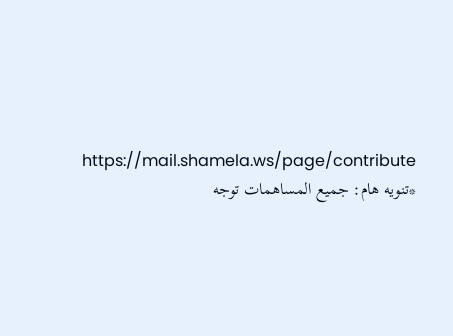https://mail.shamela.ws/page/contribute
*تنويه هام: جميع المساهمات توجه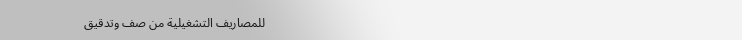للمصاريف التشغيلية من صف وتدقيق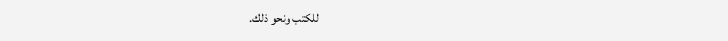للكتب ونحو ذلك.